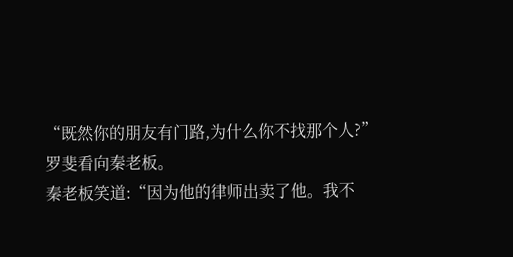“既然你的朋友有门路,为什么你不找那个人?”
罗斐看向秦老板。
秦老板笑道:“因为他的律师出卖了他。我不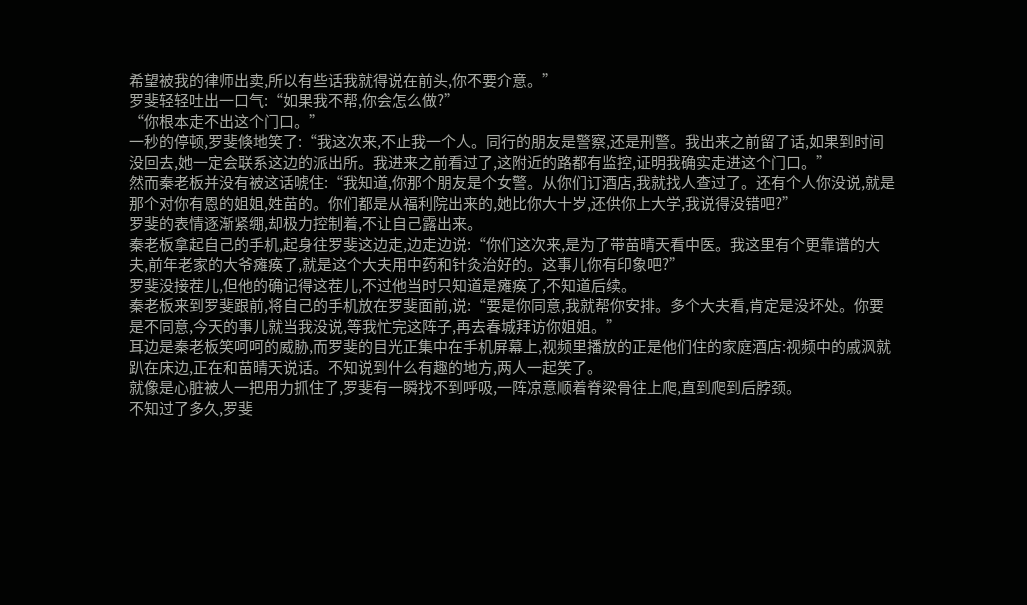希望被我的律师出卖,所以有些话我就得说在前头,你不要介意。”
罗斐轻轻吐出一口气:“如果我不帮,你会怎么做?”
“你根本走不出这个门口。”
一秒的停顿,罗斐倏地笑了:“我这次来,不止我一个人。同行的朋友是警察,还是刑警。我出来之前留了话,如果到时间没回去,她一定会联系这边的派出所。我进来之前看过了,这附近的路都有监控,证明我确实走进这个门口。”
然而秦老板并没有被这话唬住:“我知道,你那个朋友是个女警。从你们订酒店,我就找人查过了。还有个人你没说,就是那个对你有恩的姐姐,姓苗的。你们都是从福利院出来的,她比你大十岁,还供你上大学,我说得没错吧?”
罗斐的表情逐渐紧绷,却极力控制着,不让自己露出来。
秦老板拿起自己的手机,起身往罗斐这边走,边走边说:“你们这次来,是为了带苗晴天看中医。我这里有个更靠谱的大夫,前年老家的大爷瘫痪了,就是这个大夫用中药和针灸治好的。这事儿你有印象吧?”
罗斐没接茬儿,但他的确记得这茬儿,不过他当时只知道是瘫痪了,不知道后续。
秦老板来到罗斐跟前,将自己的手机放在罗斐面前,说:“要是你同意,我就帮你安排。多个大夫看,肯定是没坏处。你要是不同意,今天的事儿就当我没说,等我忙完这阵子,再去春城拜访你姐姐。”
耳边是秦老板笑呵呵的威胁,而罗斐的目光正集中在手机屏幕上,视频里播放的正是他们住的家庭酒店:视频中的戚沨就趴在床边,正在和苗晴天说话。不知说到什么有趣的地方,两人一起笑了。
就像是心脏被人一把用力抓住了,罗斐有一瞬找不到呼吸,一阵凉意顺着脊梁骨往上爬,直到爬到后脖颈。
不知过了多久,罗斐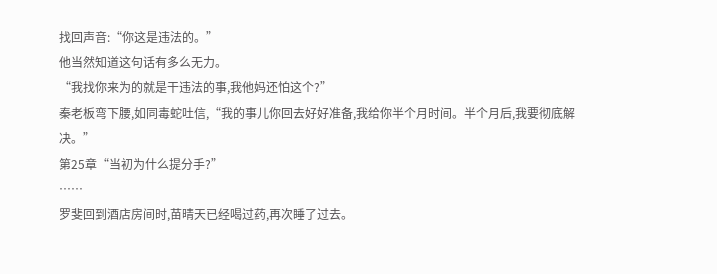找回声音:“你这是违法的。”
他当然知道这句话有多么无力。
“我找你来为的就是干违法的事,我他妈还怕这个?”
秦老板弯下腰,如同毒蛇吐信,“我的事儿你回去好好准备,我给你半个月时间。半个月后,我要彻底解决。”
第25章“当初为什么提分手?”
……
罗斐回到酒店房间时,苗晴天已经喝过药,再次睡了过去。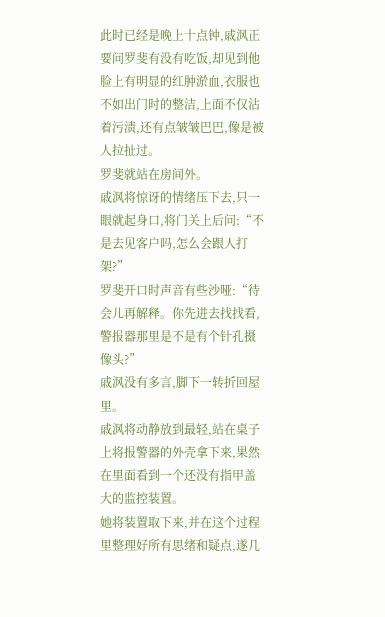此时已经是晚上十点钟,戚沨正要问罗斐有没有吃饭,却见到他脸上有明显的红肿淤血,衣服也不如出门时的整洁,上面不仅沾着污渍,还有点皱皱巴巴,像是被人拉扯过。
罗斐就站在房间外。
戚沨将惊讶的情绪压下去,只一眼就起身口,将门关上后问:“不是去见客户吗,怎么会跟人打架?”
罗斐开口时声音有些沙哑:“待会儿再解释。你先进去找找看,警报器那里是不是有个针孔摄像头?”
戚沨没有多言,脚下一转折回屋里。
戚沨将动静放到最轻,站在桌子上将报警器的外壳拿下来,果然在里面看到一个还没有指甲盖大的监控装置。
她将装置取下来,并在这个过程里整理好所有思绪和疑点,遂几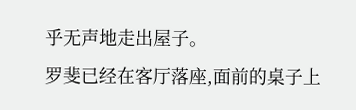乎无声地走出屋子。
罗斐已经在客厅落座,面前的桌子上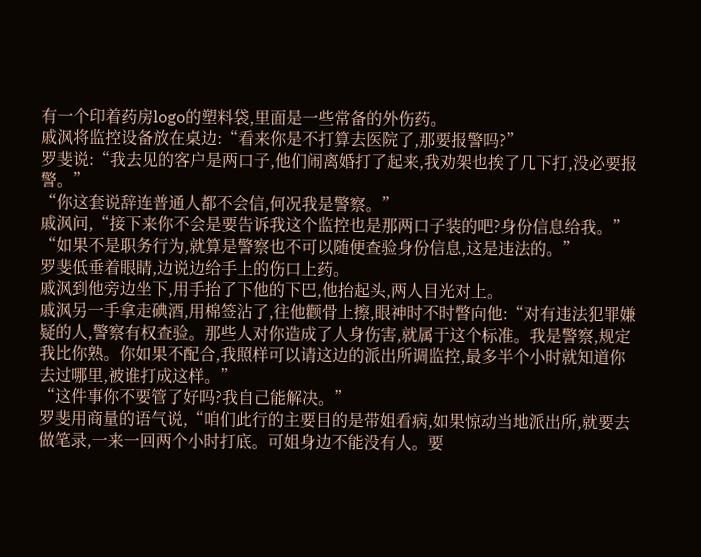有一个印着药房logo的塑料袋,里面是一些常备的外伤药。
戚沨将监控设备放在桌边:“看来你是不打算去医院了,那要报警吗?”
罗斐说:“我去见的客户是两口子,他们闹离婚打了起来,我劝架也挨了几下打,没必要报警。”
“你这套说辞连普通人都不会信,何况我是警察。”
戚沨问,“接下来你不会是要告诉我这个监控也是那两口子装的吧?身份信息给我。”
“如果不是职务行为,就算是警察也不可以随便查验身份信息,这是违法的。”
罗斐低垂着眼睛,边说边给手上的伤口上药。
戚沨到他旁边坐下,用手抬了下他的下巴,他抬起头,两人目光对上。
戚沨另一手拿走碘酒,用棉签沾了,往他颧骨上擦,眼神时不时瞥向他:“对有违法犯罪嫌疑的人,警察有权查验。那些人对你造成了人身伤害,就属于这个标准。我是警察,规定我比你熟。你如果不配合,我照样可以请这边的派出所调监控,最多半个小时就知道你去过哪里,被谁打成这样。”
“这件事你不要管了好吗?我自己能解决。”
罗斐用商量的语气说,“咱们此行的主要目的是带姐看病,如果惊动当地派出所,就要去做笔录,一来一回两个小时打底。可姐身边不能没有人。要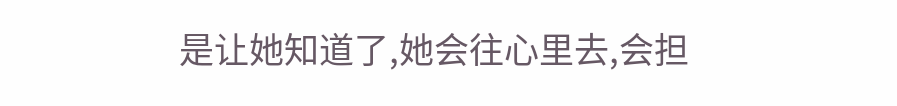是让她知道了,她会往心里去,会担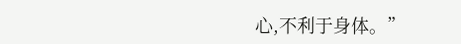心,不利于身体。”